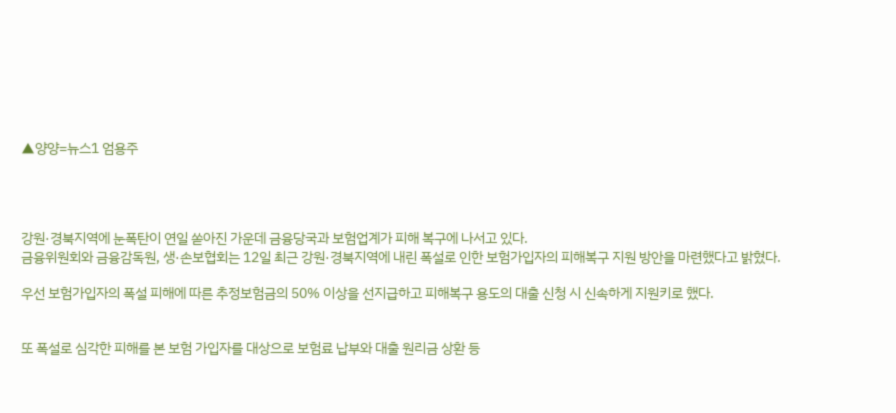▲양양=뉴스1 엄용주




강원·경북지역에 눈폭탄이 연일 쏟아진 가운데 금융당국과 보험업계가 피해 복구에 나서고 있다.
금융위원회와 금융감독원, 생·손보협회는 12일 최근 강원·경북지역에 내린 폭설로 인한 보험가입자의 피해복구 지원 방안을 마련했다고 밝혔다.

우선 보험가입자의 폭설 피해에 따른 추정보험금의 50% 이상을 선지급하고 피해복구 용도의 대출 신청 시 신속하게 지원키로 했다.


또 폭설로 심각한 피해를 본 보험 가입자를 대상으로 보험료 납부와 대출 원리금 상환 등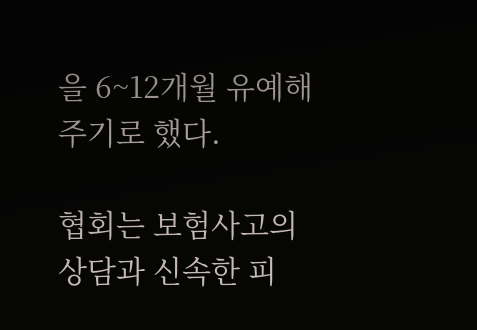을 6~12개월 유예해 주기로 했다.

협회는 보험사고의 상담과 신속한 피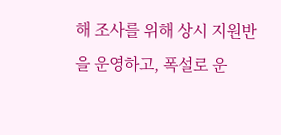해 조사를 위해 상시 지원반을 운영하고, 폭설로 운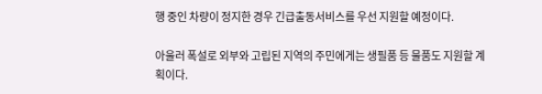행 중인 차량이 정지한 경우 긴급출동서비스를 우선 지원할 예정이다.

아울러 폭설로 외부와 고립된 지역의 주민에게는 생필품 등 물품도 지원할 계획이다.